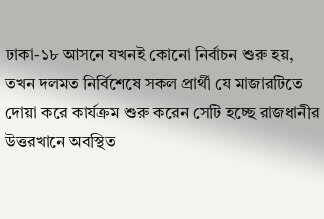ঢাকা-১৮ আসনে যখনই কোনো নির্বাচন শুরু হয়, তখন দলমত নির্বিশেষে সকল প্রার্থী যে মাজারটিতে দোয়া করে কার্যক্রম শুরু করেন সেটি হচ্ছে রাজধানীর উত্তরখানে অবস্থিত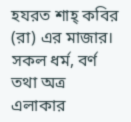হযরত শাহ্ কবির (রা) এর মাজার। সকল ধর্ম, বর্ণ তথা অত্র এলাকার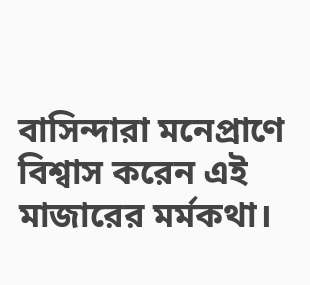বাসিন্দারা মনেপ্রাণে বিশ্বাস করেন এই মাজারের মর্মকথা।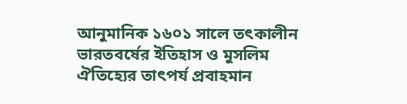আনুমানিক ১৬০১ সালে তৎকালীন ভারতবর্ষের ইতিহাস ও মুসলিম ঐতিহ্যের তাৎপর্য প্রবাহমান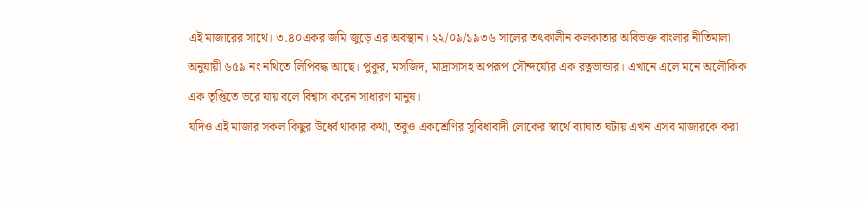এই মাজারের সাথে। ৩.৪০একর জমি জুড়ে এর অবস্থান। ২২/০৯/১৯৩৬ সালের তৎকালীন কলকাতার অবিভক্ত বাংলার নীতিমালা অনুযায়ী ৬৫৯ নং নথিতে লিপিবদ্ধ আছে। পুকুর, মসজিদ, মাদ্রাসাসহ অপরূপ সৌন্দর্য্যের এক রত্নভান্ডার। এখানে এলে মনে অলৌকিক এক তৃপ্তিতে ভরে যায় বলে বিশ্বাস করেন সাধারণ মানুষ।
যদিও এই মাজার সকল কিছুর উর্ধ্বে থাকার কথা, তবুও একশ্রেণির সুবিধাবাদী লোকের স্বার্থে ব্যাঘাত ঘটায় এখন এসব মাজারকে করা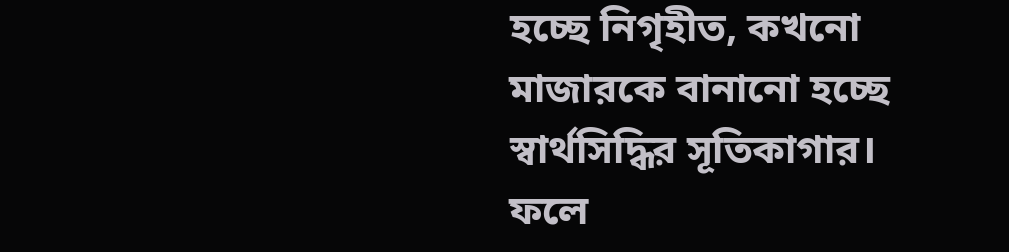হচ্ছে নিগৃহীত, কখনো মাজারকে বানানো হচ্ছে স্বার্থসিদ্ধির সূতিকাগার। ফলে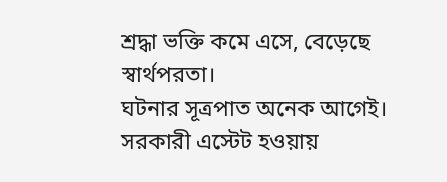শ্রদ্ধা ভক্তি কমে এসে, বেড়েছে স্বার্থপরতা।
ঘটনার সূত্রপাত অনেক আগেই। সরকারী এস্টেট হওয়ায়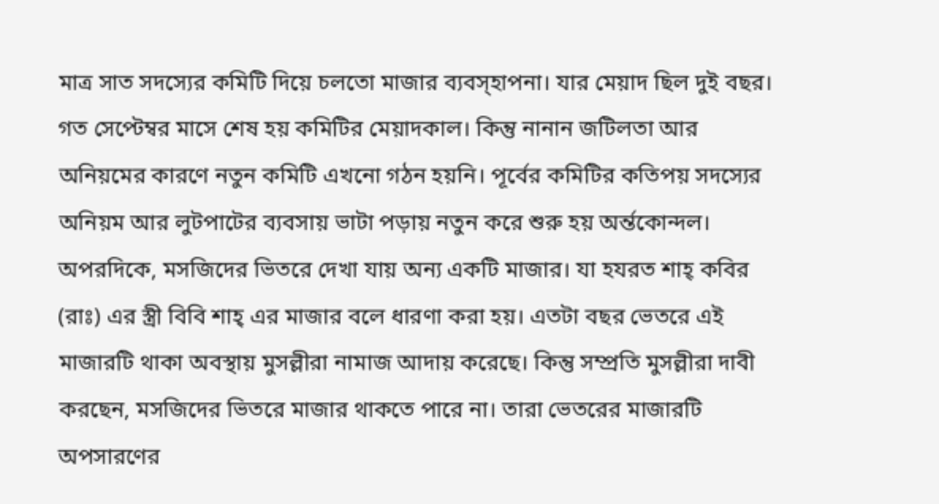মাত্র সাত সদস্যের কমিটি দিয়ে চলতো মাজার ব্যবস্হাপনা। যার মেয়াদ ছিল দুই বছর। গত সেপ্টেম্বর মাসে শেষ হয় কমিটির মেয়াদকাল। কিন্তু নানান জটিলতা আর অনিয়মের কারণে নতুন কমিটি এখনো গঠন হয়নি। পূর্বের কমিটির কতিপয় সদস্যের অনিয়ম আর লুটপাটের ব্যবসায় ভাটা পড়ায় নতুন করে শুরু হয় অর্ন্তকোন্দল।
অপরদিকে, মসজিদের ভিতরে দেখা যায় অন্য একটি মাজার। যা হযরত শাহ্ কবির (রাঃ) এর স্ত্রী বিবি শাহ্ এর মাজার বলে ধারণা করা হয়। এতটা বছর ভেতরে এই মাজারটি থাকা অবস্থায় মুসল্লীরা নামাজ আদায় করেছে। কিন্তু সম্প্রতি মুসল্লীরা দাবী করছেন, মসজিদের ভিতরে মাজার থাকতে পারে না। তারা ভেতরের মাজারটি অপসারণের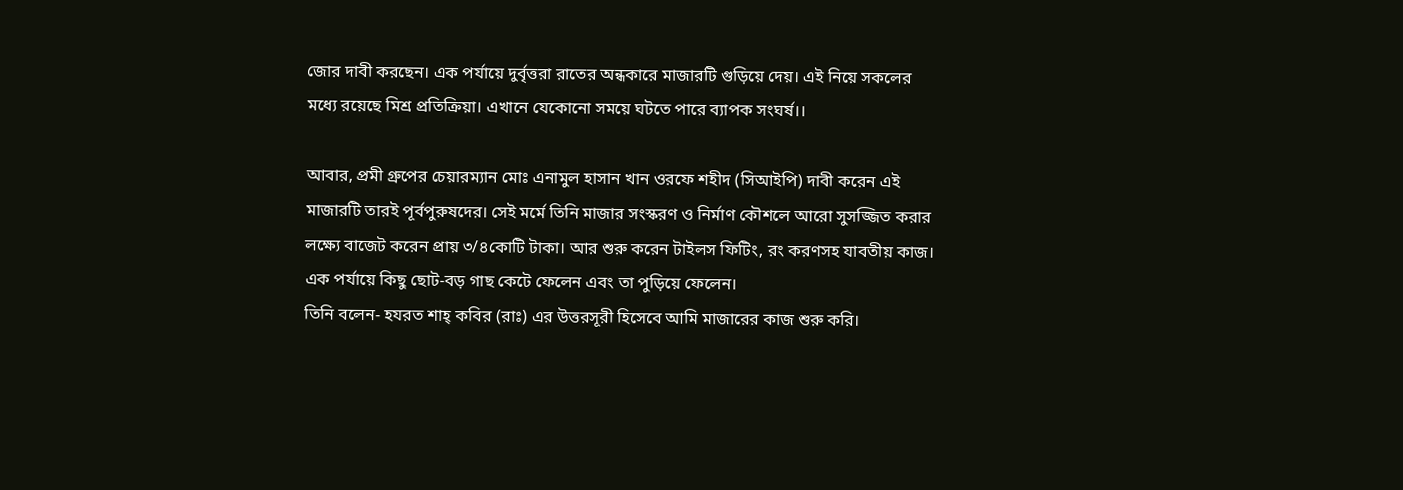জোর দাবী করছেন। এক পর্যায়ে দুর্বৃত্তরা রাতের অন্ধকারে মাজারটি গুড়িয়ে দেয়। এই নিয়ে সকলের মধ্যে রয়েছে মিশ্র প্রতিক্রিয়া। এখানে যেকোনো সময়ে ঘটতে পারে ব্যাপক সংঘর্ষ।।

আবার, প্রমী গ্রুপের চেয়ারম্যান মোঃ এনামুল হাসান খান ওরফে শহীদ (সিআইপি) দাবী করেন এই মাজারটি তারই পূর্বপুরুষদের। সেই মর্মে তিনি মাজার সংস্করণ ও নির্মাণ কৌশলে আরো সুসজ্জিত করার লক্ষ্যে বাজেট করেন প্রায় ৩/৪কোটি টাকা। আর শুরু করেন টাইলস ফিটিং, রং করণসহ যাবতীয় কাজ। এক পর্যায়ে কিছু ছোট-বড় গাছ কেটে ফেলেন এবং তা পুড়িয়ে ফেলেন।
তিনি বলেন- হযরত শাহ্ কবির (রাঃ) এর উত্তরসূরী হিসেবে আমি মাজারের কাজ শুরু করি।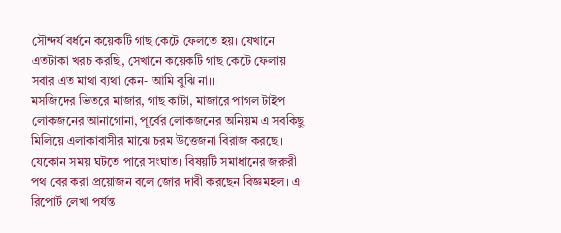সৌন্দর্য বর্ধনে কয়েকটি গাছ কেটে ফেলতে হয়। যেখানে এতটাকা খরচ করছি, সেখানে কয়েকটি গাছ কেটে ফেলায় সবার এত মাথা ব্যথা কেন- আমি বুঝি না।।
মসজিদের ভিতরে মাজার, গাছ কাটা, মাজারে পাগল টাইপ লোকজনের আনাগোনা, পূর্বের লোকজনের অনিয়ম এ সবকিছু মিলিয়ে এলাকাবাসীর মাঝে চরম উত্তেজনা বিরাজ করছে। যেকোন সময় ঘটতে পারে সংঘাত। বিষয়টি সমাধানের জরুরী পথ বের করা প্রয়োজন বলে জোর দাবী করছেন বিজ্ঞমহল। এ রিপোর্ট লেখা পর্যন্ত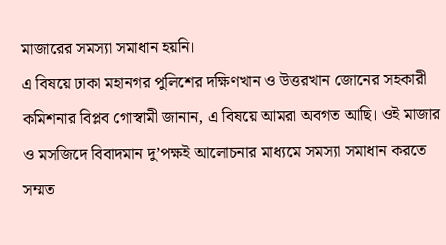মাজারের সমস্যা সমাধান হয়নি।
এ বিষয়ে ঢাকা মহানগর পুলিশের দক্ষিণখান ও উত্তরখান জোনের সহকারী কমিশনার বিপ্লব গোস্বামী জানান, এ বিষয়ে আমরা অবগত আছি। ওই মাজার ও মসজিদে বিবাদমান দু’পক্ষই আলোচনার মাধ্যমে সমস্যা সমাধান করতে সম্মত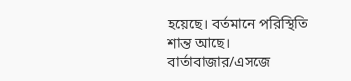হয়েছে। বর্তমানে পরিস্থিতি শান্ত আছে।
বার্তাবাজার/এসজে